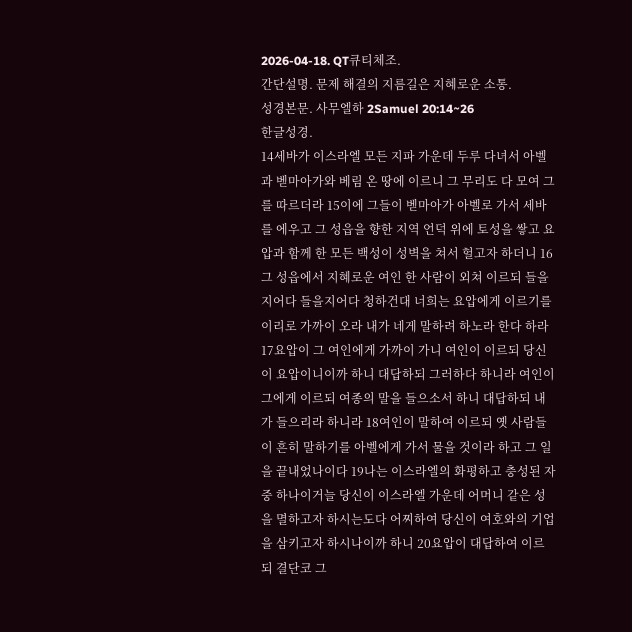2026-04-18. QT큐티체조.
간단설명. 문제 해결의 지름길은 지혜로운 소통.
성경본문. 사무엘하 2Samuel 20:14~26
한글성경.
14세바가 이스라엘 모든 지파 가운데 두루 다녀서 아벨과 벧마아가와 베림 온 땅에 이르니 그 무리도 다 모여 그를 따르더라 15이에 그들이 벧마아가 아벨로 가서 세바를 에우고 그 성읍을 향한 지역 언덕 위에 토성을 쌓고 요압과 함께 한 모든 백성이 성벽을 쳐서 헐고자 하더니 16그 성읍에서 지혜로운 여인 한 사람이 외쳐 이르되 들을지어다 들을지어다 청하건대 너희는 요압에게 이르기를 이리로 가까이 오라 내가 네게 말하려 하노라 한다 하라 17요압이 그 여인에게 가까이 가니 여인이 이르되 당신이 요압이니이까 하니 대답하되 그러하다 하니라 여인이 그에게 이르되 여종의 말을 들으소서 하니 대답하되 내가 들으리라 하니라 18여인이 말하여 이르되 옛 사람들이 흔히 말하기를 아벨에게 가서 물을 것이라 하고 그 일을 끝내었나이다 19나는 이스라엘의 화평하고 충성된 자 중 하나이거늘 당신이 이스라엘 가운데 어머니 같은 성을 멸하고자 하시는도다 어찌하여 당신이 여호와의 기업을 삼키고자 하시나이까 하니 20요압이 대답하여 이르되 결단코 그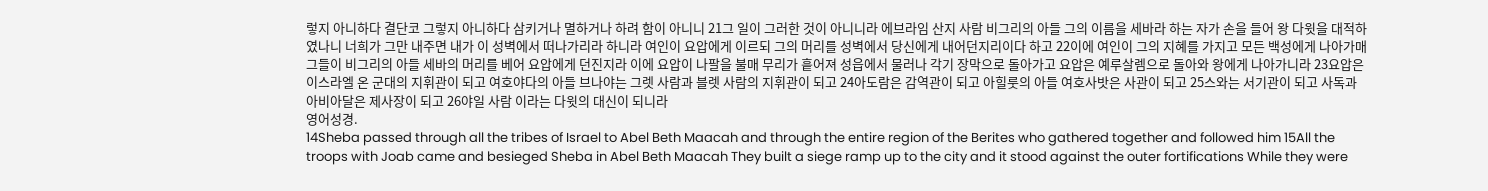렇지 아니하다 결단코 그렇지 아니하다 삼키거나 멸하거나 하려 함이 아니니 21그 일이 그러한 것이 아니니라 에브라임 산지 사람 비그리의 아들 그의 이름을 세바라 하는 자가 손을 들어 왕 다윗을 대적하였나니 너희가 그만 내주면 내가 이 성벽에서 떠나가리라 하니라 여인이 요압에게 이르되 그의 머리를 성벽에서 당신에게 내어던지리이다 하고 22이에 여인이 그의 지혜를 가지고 모든 백성에게 나아가매 그들이 비그리의 아들 세바의 머리를 베어 요압에게 던진지라 이에 요압이 나팔을 불매 무리가 흩어져 성읍에서 물러나 각기 장막으로 돌아가고 요압은 예루살렘으로 돌아와 왕에게 나아가니라 23요압은 이스라엘 온 군대의 지휘관이 되고 여호야다의 아들 브나야는 그렛 사람과 블렛 사람의 지휘관이 되고 24아도람은 감역관이 되고 아힐룻의 아들 여호사밧은 사관이 되고 25스와는 서기관이 되고 사독과 아비아달은 제사장이 되고 26야일 사람 이라는 다윗의 대신이 되니라
영어성경.
14Sheba passed through all the tribes of Israel to Abel Beth Maacah and through the entire region of the Berites who gathered together and followed him 15All the troops with Joab came and besieged Sheba in Abel Beth Maacah They built a siege ramp up to the city and it stood against the outer fortifications While they were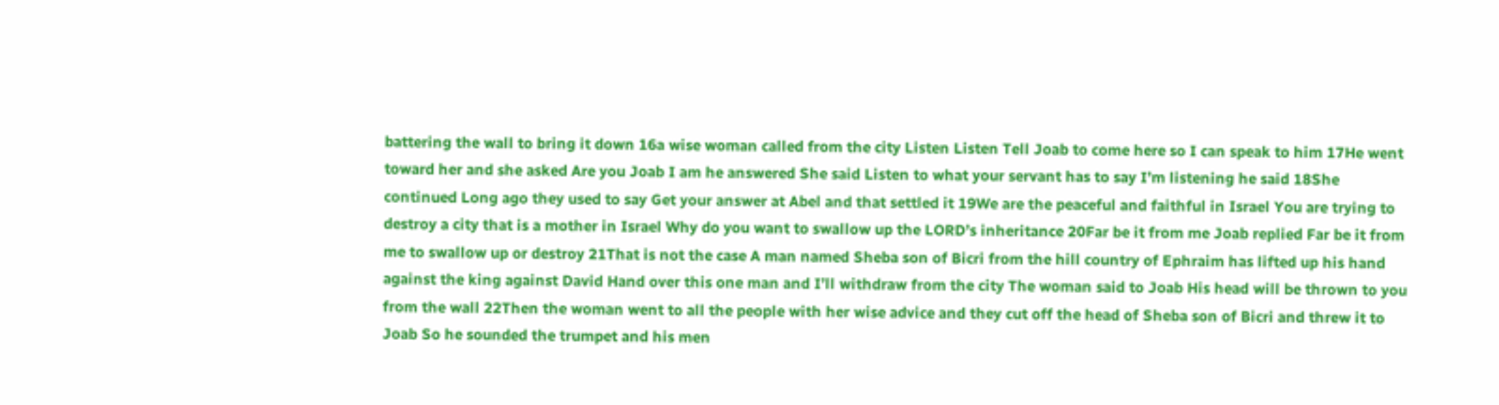battering the wall to bring it down 16a wise woman called from the city Listen Listen Tell Joab to come here so I can speak to him 17He went toward her and she asked Are you Joab I am he answered She said Listen to what your servant has to say I’m listening he said 18She continued Long ago they used to say Get your answer at Abel and that settled it 19We are the peaceful and faithful in Israel You are trying to destroy a city that is a mother in Israel Why do you want to swallow up the LORD’s inheritance 20Far be it from me Joab replied Far be it from me to swallow up or destroy 21That is not the case A man named Sheba son of Bicri from the hill country of Ephraim has lifted up his hand against the king against David Hand over this one man and I’ll withdraw from the city The woman said to Joab His head will be thrown to you from the wall 22Then the woman went to all the people with her wise advice and they cut off the head of Sheba son of Bicri and threw it to Joab So he sounded the trumpet and his men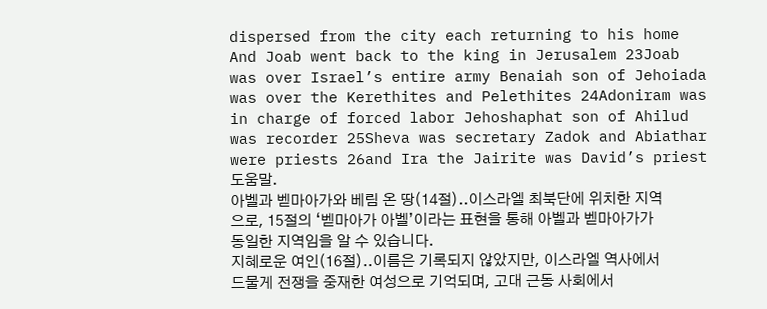dispersed from the city each returning to his home And Joab went back to the king in Jerusalem 23Joab was over Israel’s entire army Benaiah son of Jehoiada was over the Kerethites and Pelethites 24Adoniram was in charge of forced labor Jehoshaphat son of Ahilud was recorder 25Sheva was secretary Zadok and Abiathar were priests 26and Ira the Jairite was David’s priest
도움말.
아벨과 벧마아가와 베림 온 땅(14절)..이스라엘 최북단에 위치한 지역으로, 15절의 ‘벧마아가 아벨’이라는 표현을 통해 아벨과 벧마아가가 동일한 지역임을 알 수 있습니다.
지혜로운 여인(16절)..이름은 기록되지 않았지만, 이스라엘 역사에서 드물게 전쟁을 중재한 여성으로 기억되며, 고대 근동 사회에서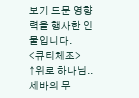보기 드문 영향력을 행사한 인물입니다.
<큐티체조>
↑위로 하나님..세바의 무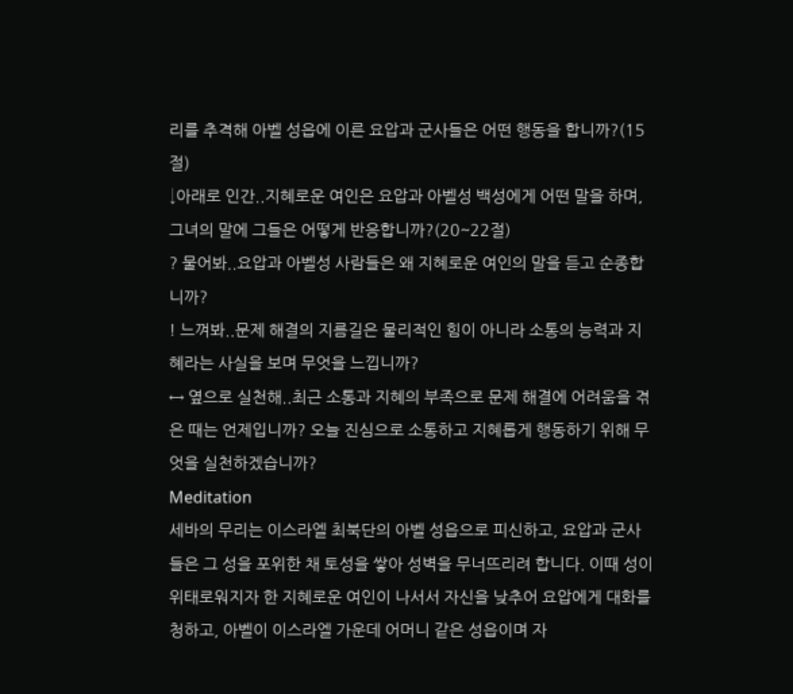리를 추격해 아벨 성읍에 이른 요압과 군사들은 어떤 행동을 합니까?(15절)
↓아래로 인간..지혜로운 여인은 요압과 아벨성 백성에게 어떤 말을 하며, 그녀의 말에 그들은 어떻게 반응합니까?(20~22절)
? 물어봐..요압과 아벨성 사람들은 왜 지혜로운 여인의 말을 듣고 순종합니까?
! 느껴봐..문제 해결의 지름길은 물리적인 힘이 아니라 소통의 능력과 지혜라는 사실을 보며 무엇을 느낍니까?
↔ 옆으로 실천해..최근 소통과 지혜의 부족으로 문제 해결에 어려움을 겪은 때는 언제입니까? 오늘 진심으로 소통하고 지혜롭게 행동하기 위해 무엇을 실천하겠습니까?
Meditation
세바의 무리는 이스라엘 최북단의 아벨 성읍으로 피신하고, 요압과 군사들은 그 성을 포위한 채 토성을 쌓아 성벽을 무너뜨리려 합니다. 이때 성이 위태로워지자 한 지혜로운 여인이 나서서 자신을 낮추어 요압에게 대화를 청하고, 아벨이 이스라엘 가운데 어머니 같은 성읍이며 자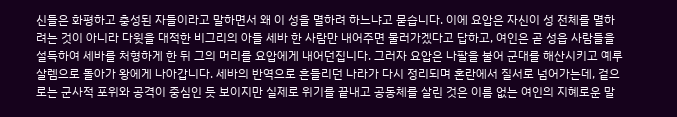신들은 화평하고 충성된 자들이라고 말하면서 왜 이 성을 멸하려 하느냐고 묻습니다. 이에 요압은 자신이 성 전체를 멸하려는 것이 아니라 다윗을 대적한 비그리의 아들 세바 한 사람만 내어주면 물러가겠다고 답하고, 여인은 곧 성읍 사람들을 설득하여 세바를 처형하게 한 뒤 그의 머리를 요압에게 내어던집니다. 그러자 요압은 나팔을 불어 군대를 해산시키고 예루살렘으로 돌아가 왕에게 나아갑니다. 세바의 반역으로 흔들리던 나라가 다시 정리되며 혼란에서 질서로 넘어가는데, 겉으로는 군사적 포위와 공격이 중심인 듯 보이지만 실제로 위기를 끝내고 공동체를 살린 것은 이름 없는 여인의 지혜로운 말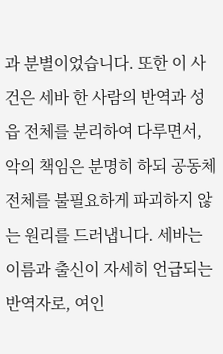과 분별이었습니다. 또한 이 사건은 세바 한 사람의 반역과 성읍 전체를 분리하여 다루면서, 악의 책임은 분명히 하되 공동체 전체를 불필요하게 파괴하지 않는 원리를 드러냅니다. 세바는 이름과 출신이 자세히 언급되는 반역자로, 여인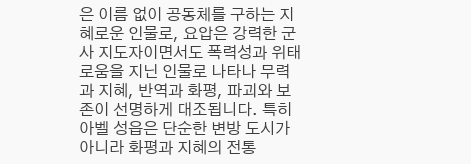은 이름 없이 공동체를 구하는 지혜로운 인물로, 요압은 강력한 군사 지도자이면서도 폭력성과 위태로움을 지닌 인물로 나타나 무력과 지혜, 반역과 화평, 파괴와 보존이 선명하게 대조됩니다. 특히 아벨 성읍은 단순한 변방 도시가 아니라 화평과 지혜의 전통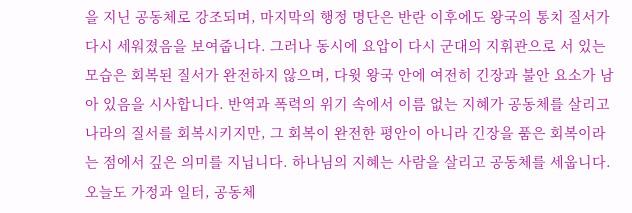을 지닌 공동체로 강조되며, 마지막의 행정 명단은 반란 이후에도 왕국의 통치 질서가 다시 세워졌음을 보여줍니다. 그러나 동시에 요압이 다시 군대의 지휘관으로 서 있는 모습은 회복된 질서가 완전하지 않으며, 다윗 왕국 안에 여전히 긴장과 불안 요소가 남아 있음을 시사합니다. 반역과 폭력의 위기 속에서 이름 없는 지혜가 공동체를 살리고 나라의 질서를 회복시키지만, 그 회복이 완전한 평안이 아니라 긴장을 품은 회복이라는 점에서 깊은 의미를 지닙니다. 하나님의 지혜는 사람을 살리고 공동체를 세웁니다. 오늘도 가정과 일터, 공동체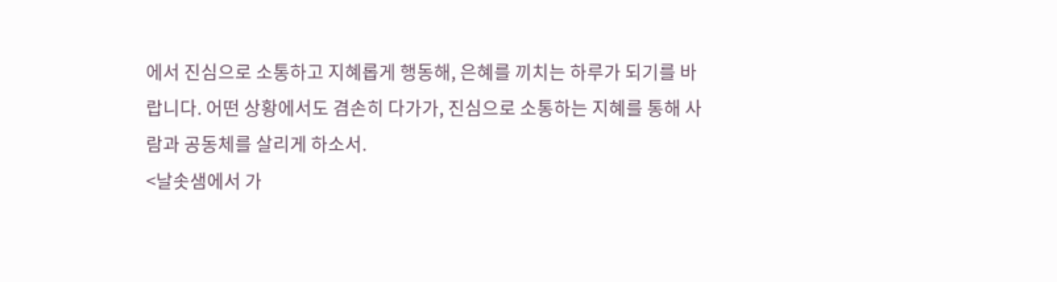에서 진심으로 소통하고 지혜롭게 행동해, 은혜를 끼치는 하루가 되기를 바랍니다. 어떤 상황에서도 겸손히 다가가, 진심으로 소통하는 지혜를 통해 사람과 공동체를 살리게 하소서.
<날솟샘에서 가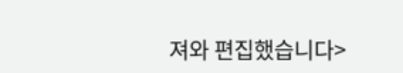져와 편집했습니다>